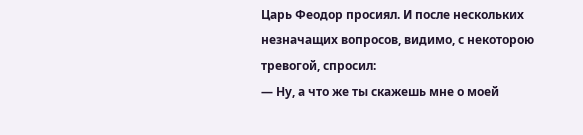Царь Феодор просиял. И после нескольких незначащих вопросов, видимо, с некоторою тревогой, спросил:
— Ну, а что же ты скажешь мне о моей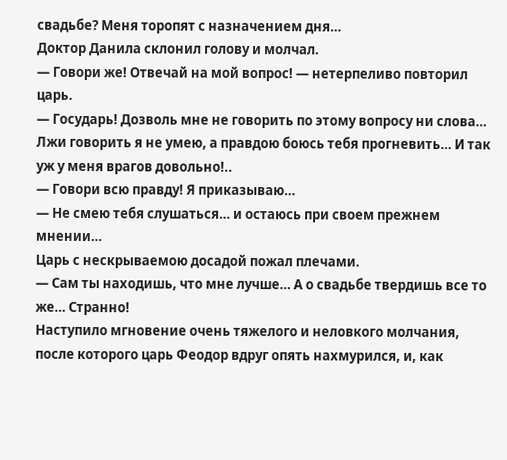свадьбе? Меня торопят с назначением дня…
Доктор Данила склонил голову и молчал.
— Говори же! Отвечай на мой вопрос! — нетерпеливо повторил царь.
— Государь! Дозволь мне не говорить по этому вопросу ни слова… Лжи говорить я не умею, а правдою боюсь тебя прогневить… И так уж у меня врагов довольно!..
— Говори всю правду! Я приказываю…
— Не смею тебя слушаться… и остаюсь при своем прежнем мнении…
Царь с нескрываемою досадой пожал плечами.
— Сам ты находишь, что мне лучше… А о свадьбе твердишь все то же… Странно!
Наступило мгновение очень тяжелого и неловкого молчания, после которого царь Феодор вдруг опять нахмурился, и, как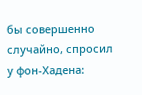бы совершенно случайно, спросил у фон-Хадена: